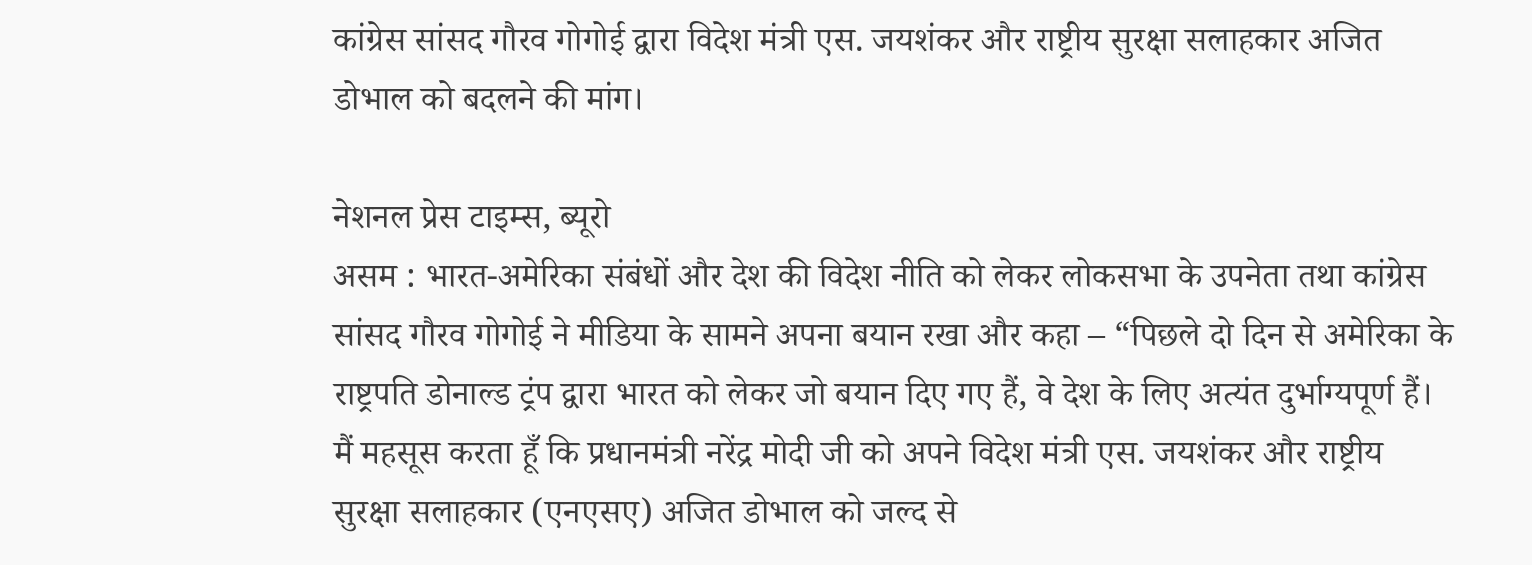कांग्रेस सांसद गौरव गोगोई द्वारा विदेश मंत्री एस. जयशंकर और राष्ट्रीय सुरक्षा सलाहकार अजित डोभाल को बदलने की मांग।

नेशनल प्रेस टाइम्स, ब्यूरो
असम : भारत-अमेरिका संबंधों और देश की विदेश नीति को लेकर लोकसभा के उपनेता तथा कांग्रेस सांसद गौरव गोगोई ने मीडिया के सामने अपना बयान रखा और कहा – “पिछले दो दिन से अमेरिका के राष्ट्रपति डोनाल्ड ट्रंप द्वारा भारत को लेकर जो बयान दिए गए हैं, वे देश के लिए अत्यंत दुर्भाग्यपूर्ण हैं। मैं महसूस करता हूँ कि प्रधानमंत्री नरेंद्र मोदी जी को अपने विदेश मंत्री एस. जयशंकर और राष्ट्रीय सुरक्षा सलाहकार (एनएसए) अजित डोभाल को जल्द से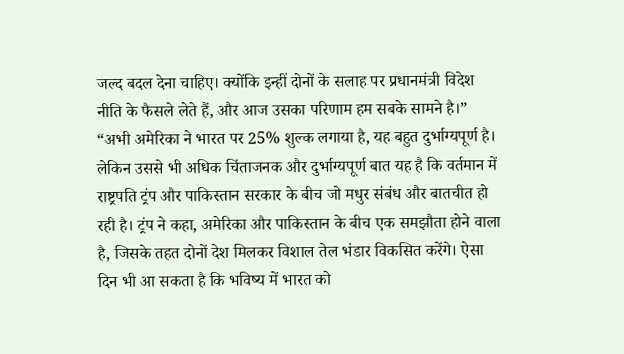जल्द बदल देना चाहिए। क्योंकि इन्हीं दोनों के सलाह पर प्रधानमंत्री विदेश नीति के फैसले लेते हैं, और आज उसका परिणाम हम सबके सामने है।” “अभी अमेरिका ने भारत पर 25% शुल्क लगाया है, यह बहुत दुर्भाग्यपूर्ण है। लेकिन उससे भी अधिक चिंताजनक और दुर्भाग्यपूर्ण बात यह है कि वर्तमान में राष्ट्रपति ट्रंप और पाकिस्तान सरकार के बीच जो मधुर संबंध और बातचीत हो रही है। ट्रंप ने कहा, अमेरिका और पाकिस्तान के बीच एक समझौता होने वाला है, जिसके तहत दोनों देश मिलकर विशाल तेल भंडार विकसित करेंगे। ऐसा दिन भी आ सकता है कि भविष्य में भारत को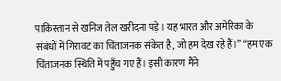पाकिस्तान से खनिज तेल खरीदना पड़े। यह भारत और अमेरिका के संबंधों में गिरावट का चिंताजनक संकेत है, जो हम देख रहे हैं।” “हम एक चिंताजनक स्थिति में पहुँच गए हैं। इसी कारण मैंने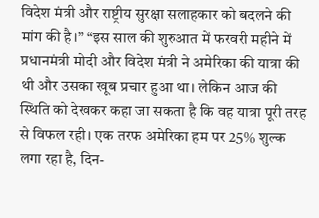विदेश मंत्री और राष्ट्रीय सुरक्षा सलाहकार को बदलने की मांग की है।” “इस साल की शुरुआत में फरवरी महीने में प्रधानमंत्री मोदी और विदेश मंत्री ने अमेरिका की यात्रा की थी और उसका खूब प्रचार हुआ था। लेकिन आज की स्थिति को देखकर कहा जा सकता है कि वह यात्रा पूरी तरह से विफल रही। एक तरफ अमेरिका हम पर 25% शुल्क लगा रहा है, दिन-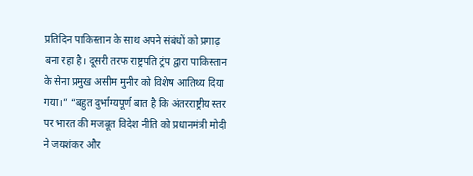प्रतिदिन पाकिस्तान के साथ अपने संबंधों को प्रगाढ़ बना रहा है। दूसरी तरफ राष्ट्रपति ट्रंप द्वारा पाकिस्तान के सेना प्रमुख असीम मुनीर को विशेष आतिथ्य दिया गया।” “बहुत दुर्भाग्यपूर्ण बात है कि अंतरराष्ट्रीय स्तर पर भारत की मजबूत विदेश नीति को प्रधानमंत्री मोदी ने जयशंकर और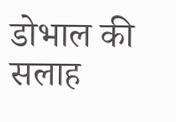डोभाल की सलाह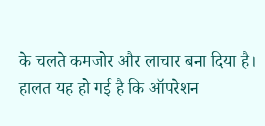के चलते कमजोर और लाचार बना दिया है। हालत यह हो गई है कि ऑपरेशन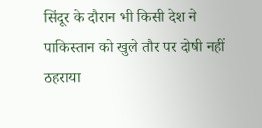सिंदूर के दौरान भी किसी देश ने पाकिस्तान को खुले तौर पर दोषी नहीं ठहराया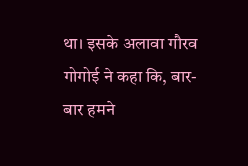था। इसके अलावा गौरव गोगोई ने कहा कि, बार-बार हमने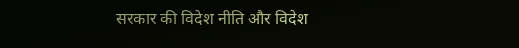सरकार की विदेश नीति और विदेश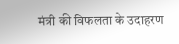मंत्री की विफलता के उदाहरण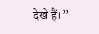देखे हैं।”